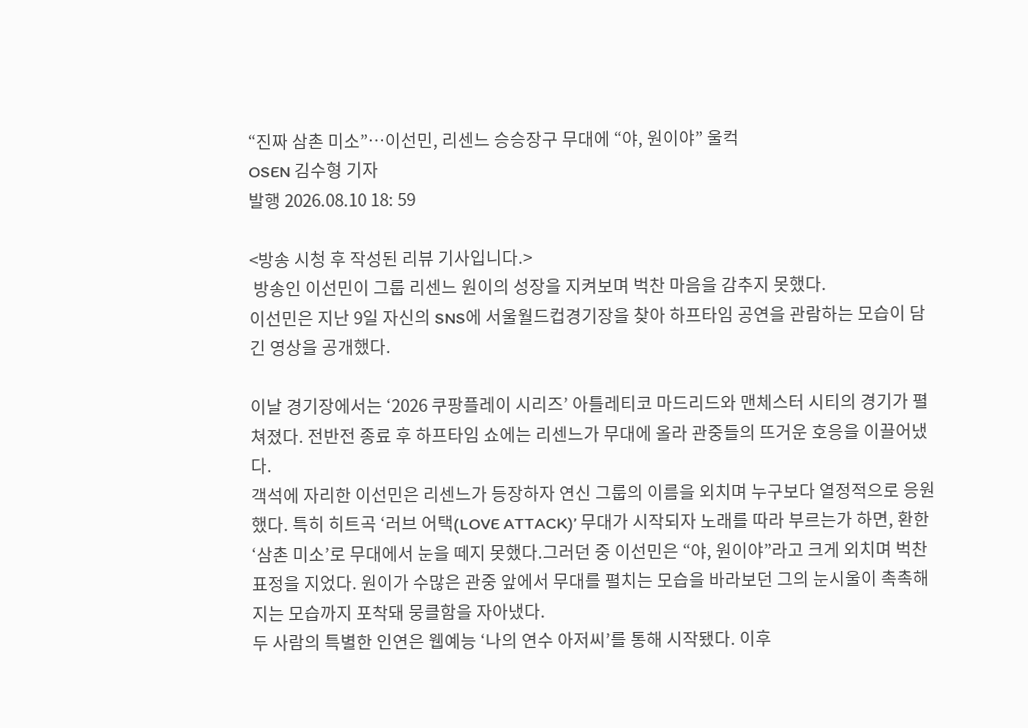“진짜 삼촌 미소”…이선민, 리센느 승승장구 무대에 “야, 원이야” 울컥
OSEN 김수형 기자
발행 2026.08.10 18: 59

<방송 시청 후 작성된 리뷰 기사입니다.>
 방송인 이선민이 그룹 리센느 원이의 성장을 지켜보며 벅찬 마음을 감추지 못했다.
이선민은 지난 9일 자신의 SNS에 서울월드컵경기장을 찾아 하프타임 공연을 관람하는 모습이 담긴 영상을 공개했다.

이날 경기장에서는 ‘2026 쿠팡플레이 시리즈’ 아틀레티코 마드리드와 맨체스터 시티의 경기가 펼쳐졌다. 전반전 종료 후 하프타임 쇼에는 리센느가 무대에 올라 관중들의 뜨거운 호응을 이끌어냈다.
객석에 자리한 이선민은 리센느가 등장하자 연신 그룹의 이름을 외치며 누구보다 열정적으로 응원했다. 특히 히트곡 ‘러브 어택(LOVE ATTACK)’ 무대가 시작되자 노래를 따라 부르는가 하면, 환한 ‘삼촌 미소’로 무대에서 눈을 떼지 못했다.그러던 중 이선민은 “야, 원이야”라고 크게 외치며 벅찬 표정을 지었다. 원이가 수많은 관중 앞에서 무대를 펼치는 모습을 바라보던 그의 눈시울이 촉촉해지는 모습까지 포착돼 뭉클함을 자아냈다.
두 사람의 특별한 인연은 웹예능 ‘나의 연수 아저씨’를 통해 시작됐다. 이후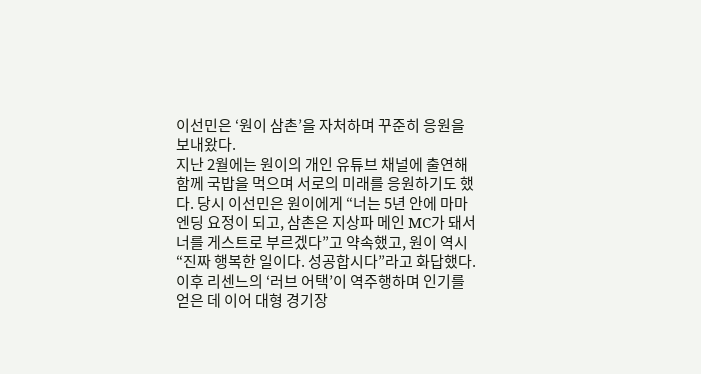이선민은 ‘원이 삼촌’을 자처하며 꾸준히 응원을 보내왔다.
지난 2월에는 원이의 개인 유튜브 채널에 출연해 함께 국밥을 먹으며 서로의 미래를 응원하기도 했다. 당시 이선민은 원이에게 “너는 5년 안에 마마 엔딩 요정이 되고, 삼촌은 지상파 메인 MC가 돼서 너를 게스트로 부르겠다”고 약속했고, 원이 역시 “진짜 행복한 일이다. 성공합시다”라고 화답했다.
이후 리센느의 ‘러브 어택’이 역주행하며 인기를 얻은 데 이어 대형 경기장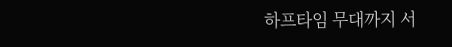하프타임 무대까지 서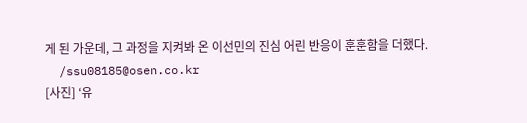게 된 가운데, 그 과정을 지켜봐 온 이선민의 진심 어린 반응이 훈훈함을 더했다.
  /ssu08185@osen.co.kr
[사진] ‘유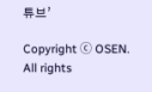튜브’

Copyright ⓒ OSEN. All rights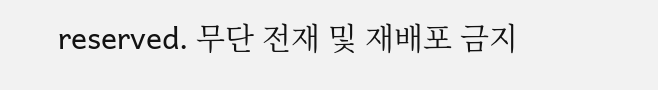reserved. 무단 전재 및 재배포 금지